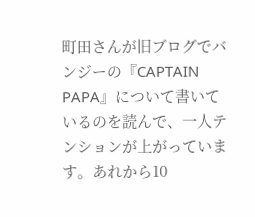町田さんが旧ブログでバンジーの『CAPTAIN PAPA』について書いているのを読んで、一人テンションが上がっています。あれから10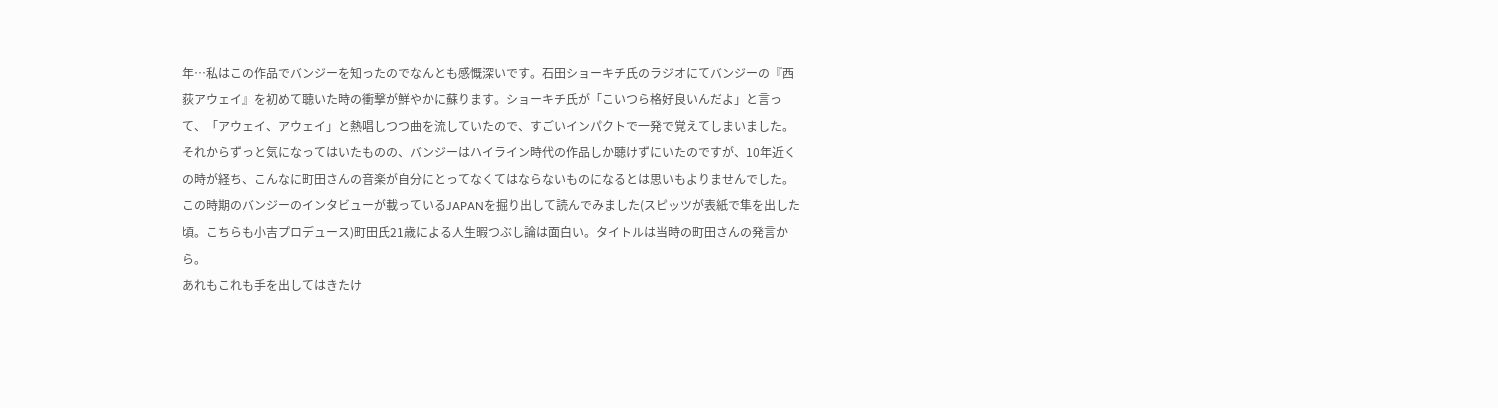年…私はこの作品でバンジーを知ったのでなんとも感慨深いです。石田ショーキチ氏のラジオにてバンジーの『西荻アウェイ』を初めて聴いた時の衝撃が鮮やかに蘇ります。ショーキチ氏が「こいつら格好良いんだよ」と言って、「アウェイ、アウェイ」と熱唱しつつ曲を流していたので、すごいインパクトで一発で覚えてしまいました。
それからずっと気になってはいたものの、バンジーはハイライン時代の作品しか聴けずにいたのですが、10年近くの時が経ち、こんなに町田さんの音楽が自分にとってなくてはならないものになるとは思いもよりませんでした。
この時期のバンジーのインタビューが載っているJAPANを掘り出して読んでみました(スピッツが表紙で隼を出した頃。こちらも小吉プロデュース)町田氏21歳による人生暇つぶし論は面白い。タイトルは当時の町田さんの発言から。
あれもこれも手を出してはきたけ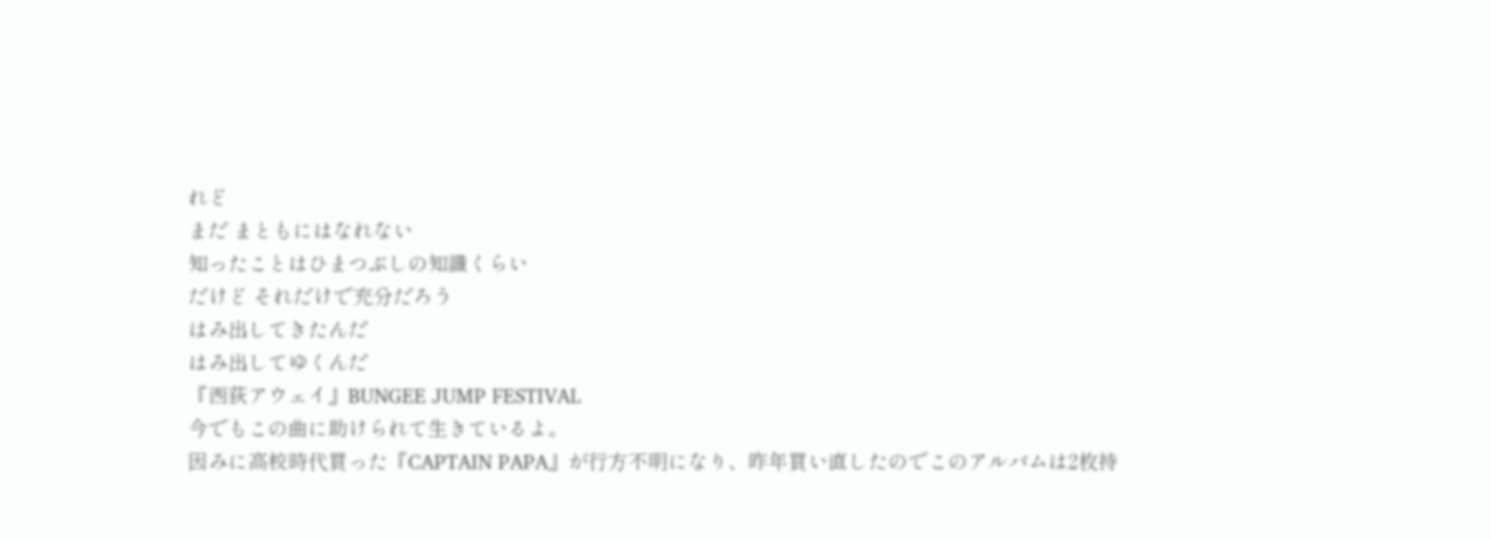れど
まだ まともにはなれない
知ったことはひまつぶしの知識くらい
だけど それだけで充分だろう
はみ出してきたんだ
はみ出してゆくんだ
『西荻アウェイ』BUNGEE JUMP FESTIVAL
今でもこの曲に助けられて生きているよ。
因みに高校時代買った『CAPTAIN PAPA』が行方不明になり、昨年買い直したのでこのアルバムは2枚持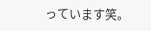っています笑。